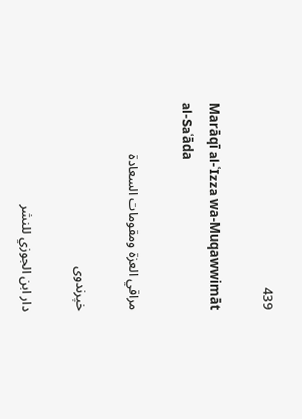439

Marāqī al-ʿIzza wa-Muqawwimāt al-Saʿāda

مراقي العزة ومقومات السعادة

خپرندوی

دار ابن الجوزي للنشر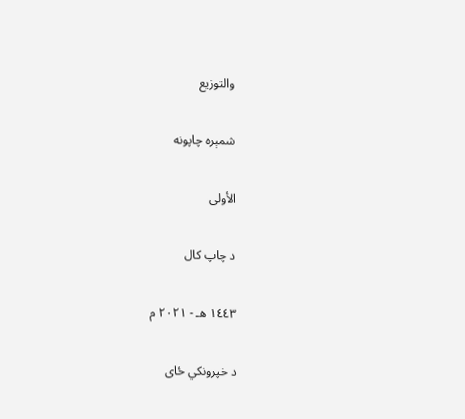والتوزيع

شمېره چاپونه

الأولى

د چاپ کال

١٤٤٣ هـ - ٢٠٢١ م

د خپرونکي ځای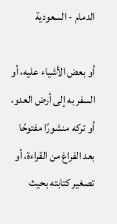الدمام - السعودية

أو بعض الأشياء عليه، أو السفر به إلى أرض العدو، أو تركه منشورًا مفتوحًا بعد الفراغ من القراءة، أو تصغير كتابته بحيث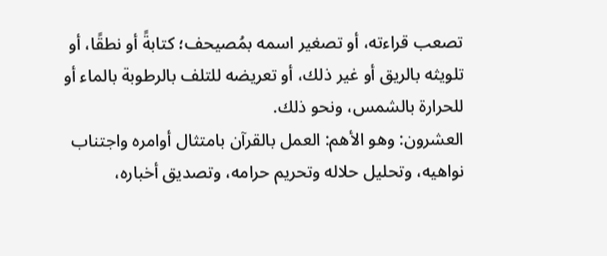تصعب قراءته، أو تصغير اسمه بمُصيحف؛ كتابةً أو نطقًا، أو تلويثه بالريق أو غير ذلك، أو تعريضه للتلف بالرطوبة بالماء أو للحرارة بالشمس، ونحو ذلك.
العشرون: وهو الأهم: العمل بالقرآن بامتثال أوامره واجتناب نواهيه، وتحليل حلاله وتحريم حرامه، وتصديق أخباره،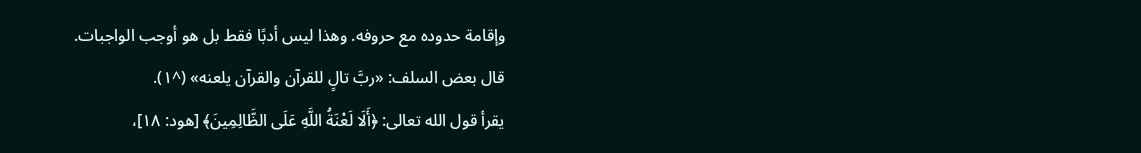وإقامة حدوده مع حروفه. وهذا ليس أدبًا فقط بل هو أوجب الواجبات.
قال بعض السلف: «ربَّ تالٍ للقرآن والقرآن يلعنه» (^١).
يقرأ قول الله تعالى: ﴿أَلَا لَعْنَةُ اللَّهِ عَلَى الظَّالِمِينَ﴾ [هود: ١٨]،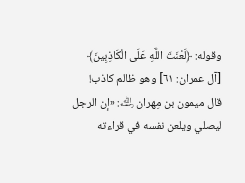وقوله: ﴿لَعْنَتَ اللَّهِ عَلَى الْكَاذِبِينَ﴾ [آل عمران: ٦١] وهو ظالم كاذب!
قال ميمون بن مِهران ﵀: «إن الرجل ليصلي ويلعن نفسه في قراءته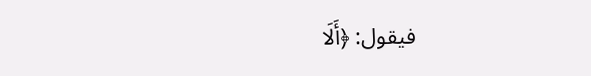فيقول: ﴿أَلَا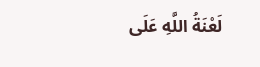لَعْنَةُ اللَّهِ عَلَى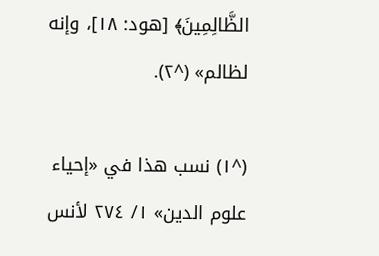الظَّالِمِينَ﴾ [هود: ١٨]، وإنه لظالم» (^٢).

(^١) نسب هذا في «إحياء علوم الدين» ١/ ٢٧٤ لأنس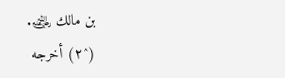بن مالك ﵁.
(^٢) أخرجه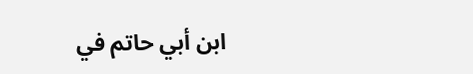ابن أبي حاتم في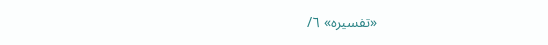«تفسيره» ٦/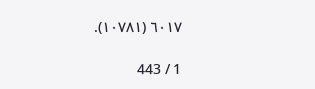٦٠١٧ (١٠٧٨١).

1 / 443